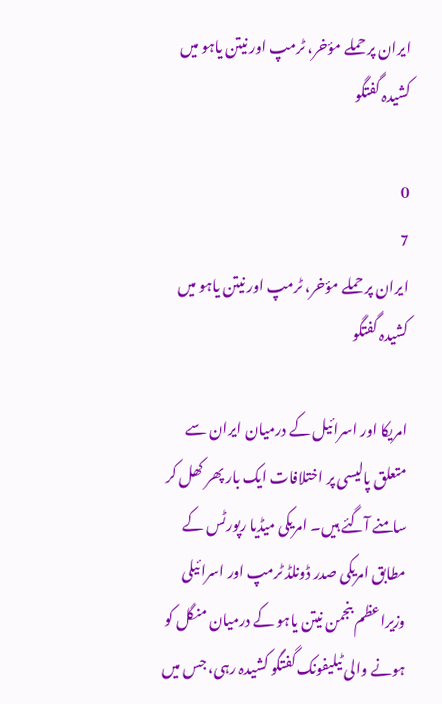ایران پر حملے مؤخر، ٹرمپ اور نیتن یاہو میں کشیدہ گفتگو

0
7
ایران پر حملے مؤخر، ٹرمپ اور نیتن یاہو میں کشیدہ گفتگو

امریکا اور اسرائیل کے درمیان ایران سے متعلق پالیسی پر اختلافات ایک بار پھر کھل کر سامنے آگئے ہیں۔ امریکی میڈیا رپورٹس کے مطابق امریکی صدر ڈونلڈ ٹرمپ اور اسرائیلی وزیراعظم بنجمن نیتن یاہو کے درمیان منگل کو ہونے والی ٹیلیفونک گفتگو کشیدہ رہی، جس میں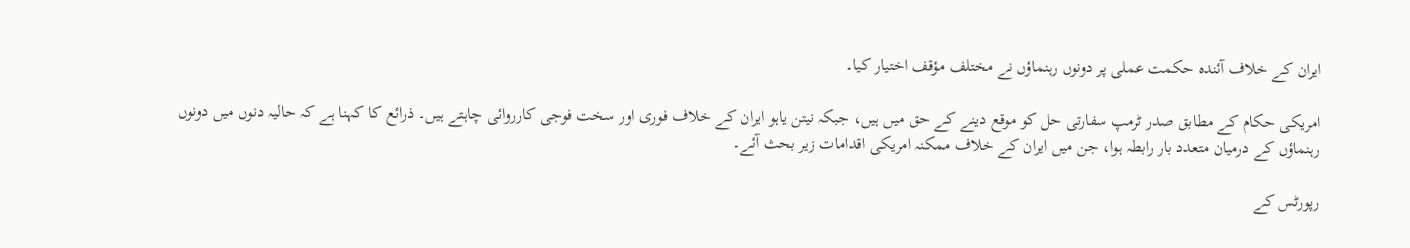ایران کے خلاف آئندہ حکمت عملی پر دونوں رہنماؤں نے مختلف مؤقف اختیار کیا۔

امریکی حکام کے مطابق صدر ٹرمپ سفارتی حل کو موقع دینے کے حق میں ہیں، جبکہ نیتن یاہو ایران کے خلاف فوری اور سخت فوجی کارروائی چاہتے ہیں۔ ذرائع کا کہنا ہے کہ حالیہ دنوں میں دونوں رہنماؤں کے درمیان متعدد بار رابطہ ہوا، جن میں ایران کے خلاف ممکنہ امریکی اقدامات زیر بحث آئے۔

رپورٹس کے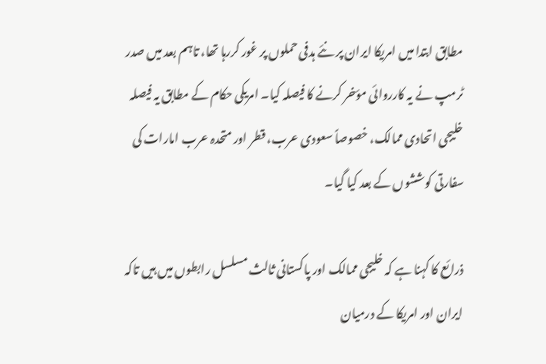مطابق ابتدا میں امریکا ایران پر نئے ہدفی حملوں پر غور کررہا تھا، تاہم بعد میں صدر ٹرمپ نے یہ کارروائی مؤخر کرنے کا فیصلہ کیا۔ امریکی حکام کے مطابق یہ فیصلہ خلیجی اتحادی ممالک، خصوصاً سعودی عرب، قطر اور متحدہ عرب امارات کی سفارتی کوششوں کے بعد کیا گیا۔

ذرائع کا کہنا ہے کہ خلیجی ممالک اور پاکستانی ثالث مسلسل رابطوں میں ہیں تاکہ ایران اور امریکا کے درمیان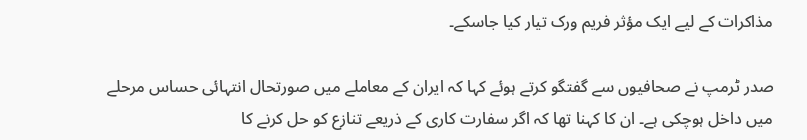مذاکرات کے لیے ایک مؤثر فریم ورک تیار کیا جاسکے۔

صدر ٹرمپ نے صحافیوں سے گفتگو کرتے ہوئے کہا کہ ایران کے معاملے میں صورتحال انتہائی حساس مرحلے میں داخل ہوچکی ہے۔ ان کا کہنا تھا کہ اگر سفارت کاری کے ذریعے تنازع کو حل کرنے کا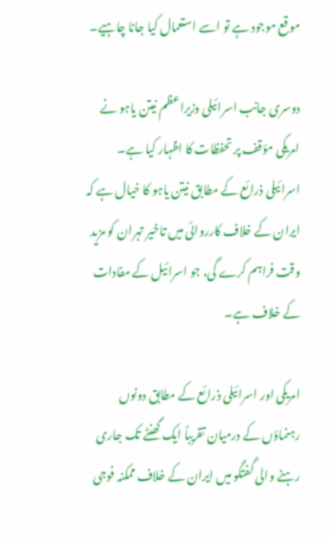موقع موجود ہے تو اسے استعمال کیا جانا چاہیے۔

دوسری جانب اسرائیلی وزیراعظم نیتن یاہو نے امریکی مؤقف پر تحفظات کا اظہار کیا ہے۔ اسرائیلی ذرائع کے مطابق نیتن یاہو کا خیال ہے کہ ایران کے خلاف کارروائی میں تاخیر تہران کو مزید وقت فراہم کرے گی، جو اسرائیل کے مفادات کے خلاف ہے۔

امریکی اور اسرائیلی ذرائع کے مطابق دونوں رہنماؤں کے درمیان تقریباً ایک گھنٹے تک جاری رہنے والی گفتگو میں ایران کے خلاف ممکنہ فوجی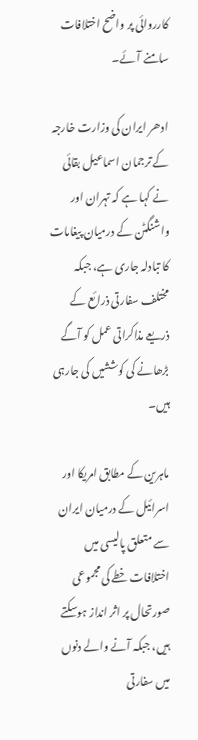کارروائی پر واضح اختلافات سامنے آئے۔

ادھر ایران کی وزارت خارجہ کے ترجمان اسماعیل بقائی نے کہا ہے کہ تہران اور واشنگٹن کے درمیان پیغامات کا تبادلہ جاری ہے، جبکہ مختلف سفارتی ذرائع کے ذریعے مذاکراتی عمل کو آگے بڑھانے کی کوششیں کی جارہی ہیں۔

ماہرین کے مطابق امریکا اور اسرائیل کے درمیان ایران سے متعلق پالیسی میں اختلافات خطے کی مجموعی صورتحال پر اثر انداز ہوسکتے ہیں، جبکہ آنے والے دنوں میں سفارتی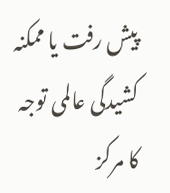پیش رفت یا ممکنہ کشیدگی عالمی توجہ کا مرکز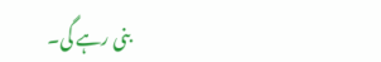بنی رہے گی۔